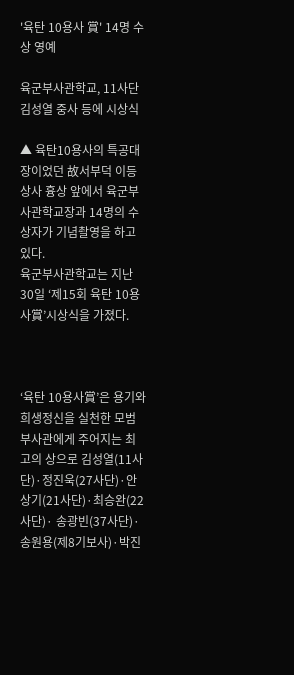'육탄 10용사 賞' 14명 수상 영예

육군부사관학교, 11사단 김성열 중사 등에 시상식

▲ 육탄10용사의 특공대장이었던 故서부덕 이등상사 흉상 앞에서 육군부사관학교장과 14명의 수상자가 기념촬영을 하고 있다.
육군부사관학교는 지난 30일 ‘제15회 육탄 10용사賞’시상식을 가졌다.



‘육탄 10용사賞’은 용기와 희생정신을 실천한 모범 부사관에게 주어지는 최고의 상으로 김성열(11사단)·정진욱(27사단)·안상기(21사단)·최승완(22사단)· 송광빈(37사단)·송원용(제8기보사)·박진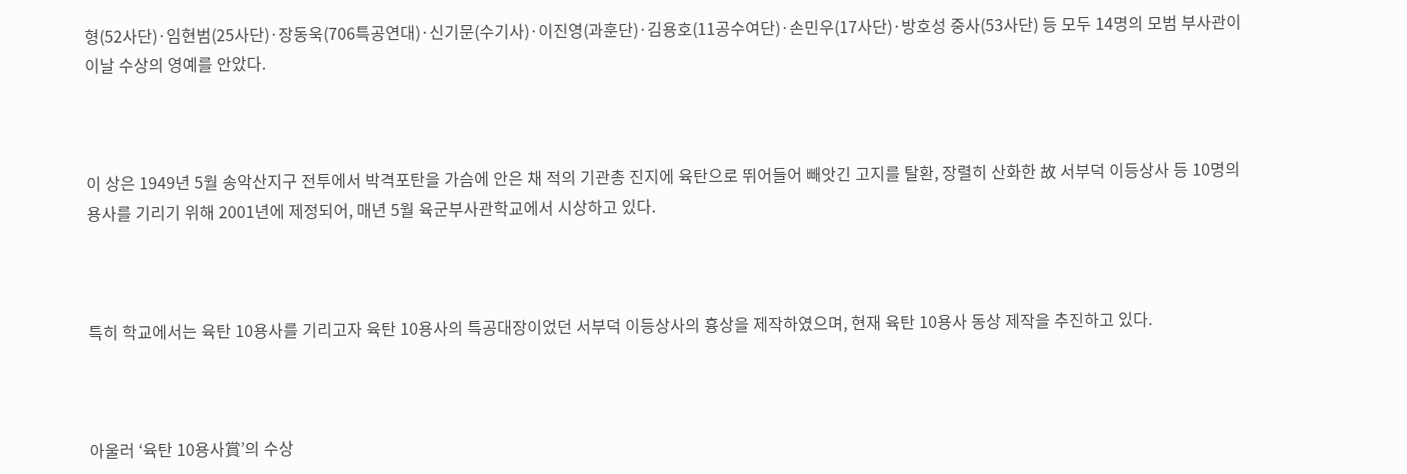형(52사단)·임현범(25사단)·장동욱(706특공연대)·신기문(수기사)·이진영(과훈단)·김용호(11공수여단)·손민우(17사단)·방호성 중사(53사단) 등 모두 14명의 모범 부사관이 이날 수상의 영예를 안았다.



이 상은 1949년 5월 송악산지구 전투에서 박격포탄을 가슴에 안은 채 적의 기관총 진지에 육탄으로 뛰어들어 빼앗긴 고지를 탈환, 장렬히 산화한 故 서부덕 이등상사 등 10명의 용사를 기리기 위해 2001년에 제정되어, 매년 5월 육군부사관학교에서 시상하고 있다.



특히 학교에서는 육탄 10용사를 기리고자 육탄 10용사의 특공대장이었던 서부덕 이등상사의 흉상을 제작하였으며, 현재 육탄 10용사 동상 제작을 추진하고 있다.



아울러 ‘육탄 10용사賞’의 수상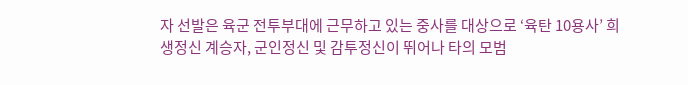자 선발은 육군 전투부대에 근무하고 있는 중사를 대상으로 ‘육탄 10용사’ 희생정신 계승자, 군인정신 및 감투정신이 뛰어나 타의 모범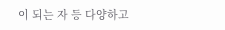이 되는 자 등 다양하고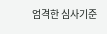엄격한 심사기준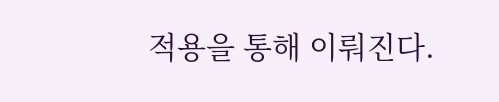적용을 통해 이뤄진다.